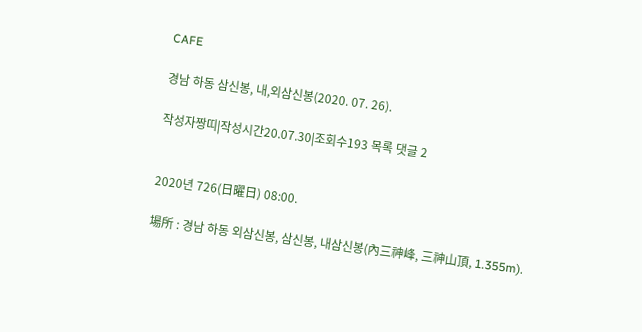CAFE

경남 하동 삼신봉, 내,외삼신봉(2020. 07. 26).

작성자짱띠|작성시간20.07.30|조회수193 목록 댓글 2


2020년 726(日曜日) 08:00.

場所 : 경남 하동 외삼신봉, 삼신봉, 내삼신봉(內三神峰, 三神山頂, 1.355m).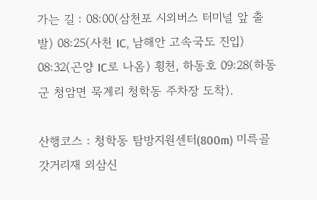가는 길 : 08:00(삼천포 시외버스 터미널 앞 출발) 08:25(사천 IC, 남해안 고속국도 진입) 08:32(곤양 IC로 나옴) 횡천, 하동호 09:28(하동군 청암면 묵계리 청학동 주차장 도착).

산행코스 : 청학동 탐방지원센터(800m) 미륵골 갓거리재 외삼신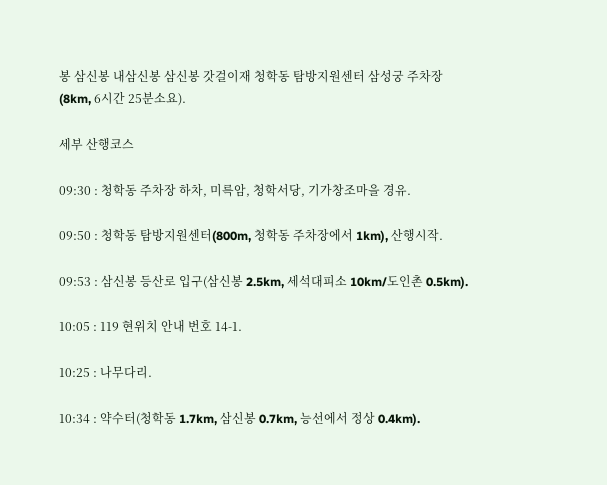봉 삼신봉 내삼신봉 삼신봉 갓걸이재 청학동 탐방지원센터 삼성궁 주차장(8km, 6시간 25분소요).

세부 산행코스

09:30 : 청학동 주차장 하차, 미륵암, 청학서당, 기가창조마을 경유.

09:50 : 청학동 탐방지원센터(800m, 청학동 주차장에서 1km), 산행시작.

09:53 : 삼신봉 등산로 입구(삼신봉 2.5km, 세석대피소 10km/도인촌 0.5km).

10:05 : 119 현위치 안내 번호 14-1.

10:25 : 나무다리.

10:34 : 약수터(청학동 1.7km, 삼신봉 0.7km, 능선에서 정상 0.4km).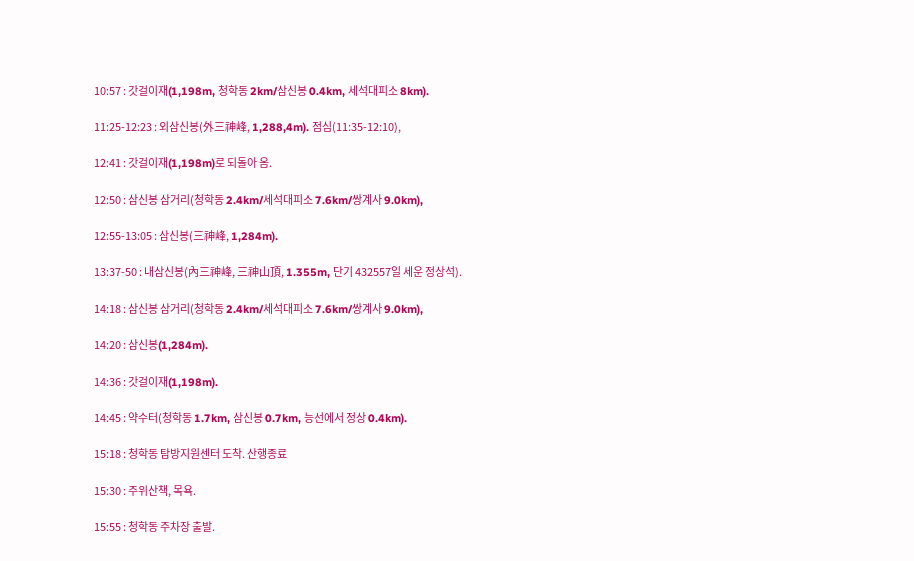10:57 : 갓걸이재(1,198m, 청학동 2km/삼신봉 0.4km, 세석대피소 8km).

11:25-12:23 : 외삼신봉(外三神峰, 1,288,4m). 점심(11:35-12:10),

12:41 : 갓걸이재(1,198m)로 되돌아 옴.

12:50 : 삼신봉 삼거리(청학동 2.4km/세석대피소 7.6km/쌍계사 9.0km),

12:55-13:05 : 삼신봉(三神峰, 1,284m).

13:37-50 : 내삼신봉(內三神峰, 三神山頂, 1.355m, 단기 432557일 세운 정상석).

14:18 : 삼신봉 삼거리(청학동 2.4km/세석대피소 7.6km/쌍계사 9.0km),

14:20 : 삼신봉(1,284m).

14:36 : 갓걸이재(1,198m).

14:45 : 약수터(청학동 1.7km, 삼신봉 0.7km, 능선에서 정상 0.4km).

15:18 : 청학동 탐방지원센터 도착. 산행종료

15:30 : 주위산책, 목욕.

15:55 : 청학동 주차장 출발.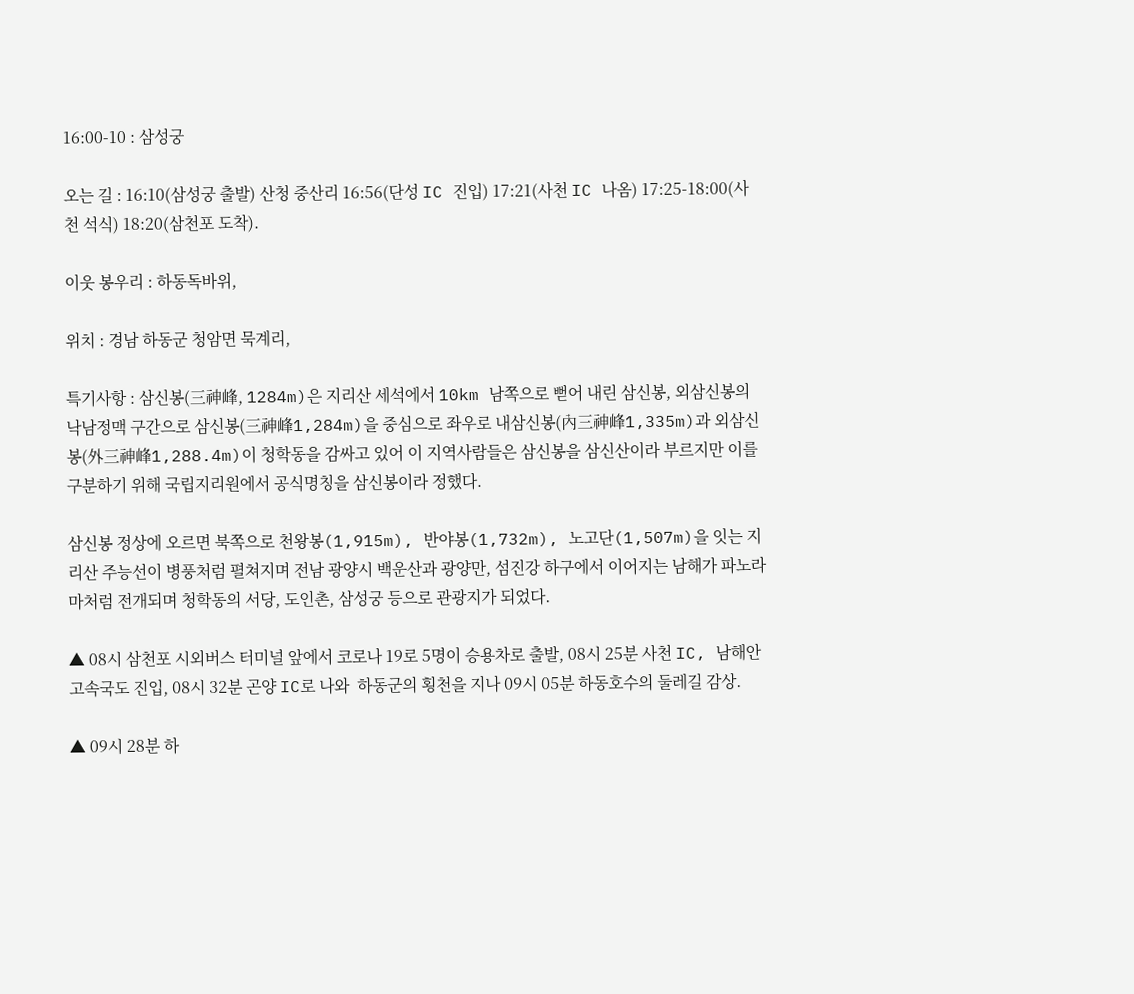16:00-10 : 삼성궁

오는 길 : 16:10(삼성궁 출발) 산청 중산리 16:56(단성 IC 진입) 17:21(사천 IC 나옴) 17:25-18:00(사천 석식) 18:20(삼천포 도착).

이웃 봉우리 : 하동독바위,

위치 : 경남 하동군 청암면 묵계리,

특기사항 : 삼신봉(三神峰, 1284m)은 지리산 세석에서 10km 남쪽으로 뻗어 내린 삼신봉, 외삼신봉의 낙남정맥 구간으로 삼신봉(三神峰1,284m)을 중심으로 좌우로 내삼신봉(內三神峰1,335m)과 외삼신봉(外三神峰1,288.4m)이 청학동을 감싸고 있어 이 지역사람들은 삼신봉을 삼신산이라 부르지만 이를 구분하기 위해 국립지리원에서 공식명칭을 삼신봉이라 정했다.

삼신봉 정상에 오르면 북쪽으로 천왕봉(1,915m), 반야봉(1,732m), 노고단(1,507m)을 잇는 지리산 주능선이 병풍처럼 펼쳐지며 전남 광양시 백운산과 광양만, 섬진강 하구에서 이어지는 남해가 파노라마처럼 전개되며 청학동의 서당, 도인촌, 삼성궁 등으로 관광지가 되었다.

▲ 08시 삼천포 시외버스 터미널 앞에서 코로나 19로 5명이 승용차로 출발, 08시 25분 사천 IC, 남해안 고속국도 진입, 08시 32분 곤양 IC로 나와  하동군의 횡천을 지나 09시 05분 하동호수의 둘레길 감상.

▲ 09시 28분 하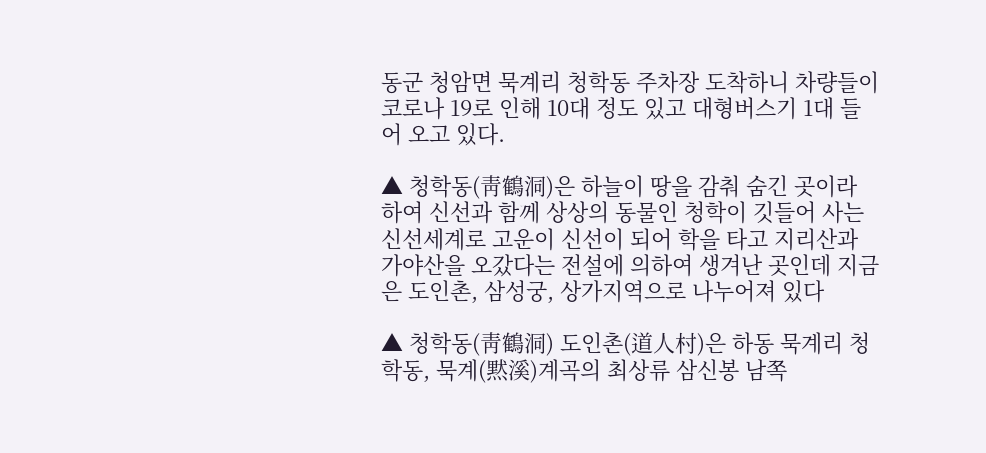동군 청암면 묵계리 청학동 주차장 도착하니 차량들이 코로나 19로 인해 10대 정도 있고 대형버스기 1대 들어 오고 있다.

▲ 청학동(靑鶴洞)은 하늘이 땅을 감춰 숨긴 곳이라 하여 신선과 함께 상상의 동물인 청학이 깃들어 사는 신선세계로 고운이 신선이 되어 학을 타고 지리산과 가야산을 오갔다는 전설에 의하여 생겨난 곳인데 지금은 도인촌, 삼성궁, 상가지역으로 나누어져 있다

▲ 청학동(靑鶴洞) 도인촌(道人村)은 하동 묵계리 청학동, 묵계(黙溪)계곡의 최상류 삼신봉 남쪽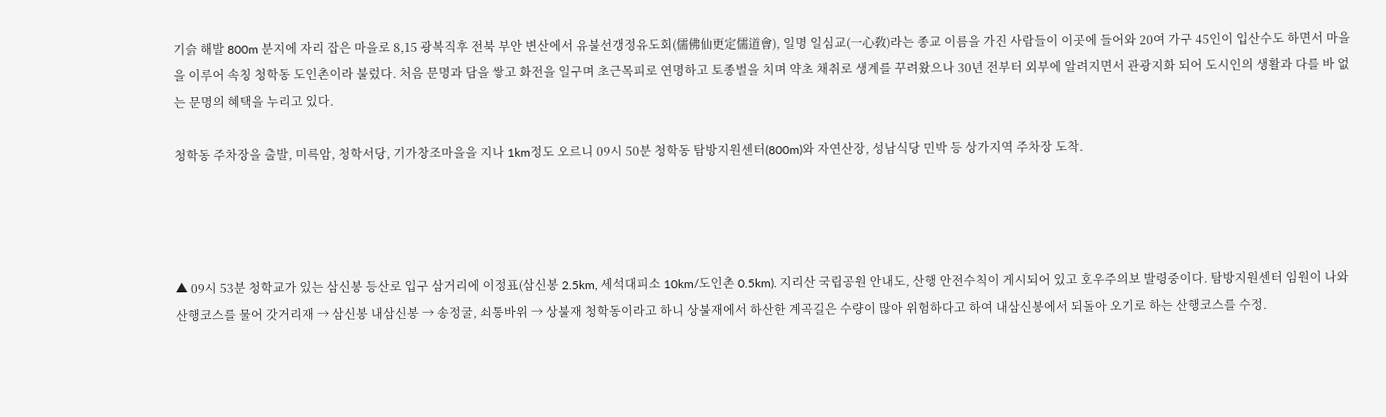기슭 해발 800m 분지에 자리 잡은 마을로 8,15 광복직후 전북 부안 변산에서 유불선갱정유도회(儒佛仙更定儒道會), 일명 일심교(一心敎)라는 종교 이름을 가진 사람들이 이곳에 들어와 20여 가구 45인이 입산수도 하면서 마을을 이루어 속칭 청학동 도인촌이라 불렀다. 처음 문명과 담을 쌓고 화전을 일구며 초근목피로 연명하고 토종벌을 치며 약초 채취로 생계를 꾸려왔으나 30년 전부터 외부에 알려지면서 관광지화 되어 도시인의 생활과 다를 바 없는 문명의 혜택을 누리고 있다.

청학동 주차장을 출발, 미륵암, 청학서당, 기가창조마을을 지나 1km정도 오르니 09시 50분 청학동 탐방지원센터(800m)와 자연산장, 성남식당 민박 등 상가지역 주차장 도착.




▲ 09시 53분 청학교가 있는 삼신봉 등산로 입구 삼거리에 이정표(삼신봉 2.5km, 세석대피소 10km/도인촌 0.5km). 지리산 국립공원 안내도, 산행 안전수칙이 게시되어 있고 호우주의보 발령중이다. 탐방지원센터 임원이 나와 산행코스를 물어 갓거리재 → 삼신봉 내삼신봉 → 송정굴, 쇠통바위 → 상불재 청학동이라고 하니 상불재에서 하산한 계곡길은 수량이 많아 위험하다고 하여 내삼신봉에서 되돌아 오기로 하는 산행코스를 수정.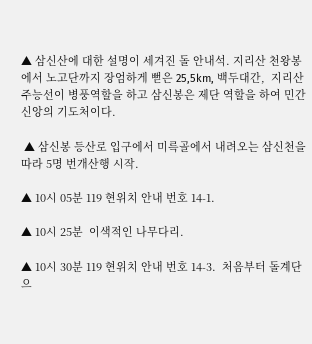▲ 삼신산에 대한 설명이 세겨진 돌 안내석. 지리산 천왕봉에서 노고단까지 장엄하게 뻗은 25,5km, 백두대간,  지리산 주능선이 병풍역할을 하고 삼신봉은 제단 역할을 하여 민간신앙의 기도처이다.

 ▲ 삼신봉 등산로 입구에서 미륵골에서 내려오는 삼신천을 따라 5명 번개산행 시작.

▲ 10시 05분 119 현위치 안내 번호 14-1.

▲ 10시 25분  이색적인 나무다리.

▲ 10시 30분 119 현위치 안내 번호 14-3.  처음부터 돌계단으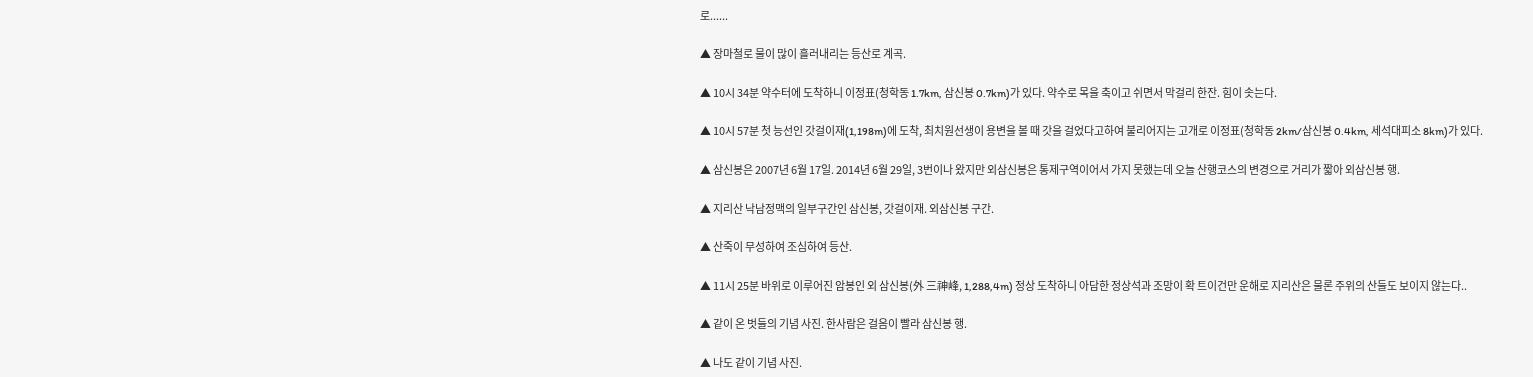로......

▲ 장마철로 물이 많이 흘러내리는 등산로 계곡.

▲ 10시 34분 약수터에 도착하니 이정표(청학동 1.7km, 삼신봉 0.7km)가 있다. 약수로 목을 축이고 쉬면서 막걸리 한잔. 힘이 솟는다.

▲ 10시 57분 첫 능선인 갓걸이재(1,198m)에 도착, 최치원선생이 용변을 볼 때 갓을 걸었다고하여 불리어지는 고개로 이정표(청학동 2km/삼신봉 0.4km, 세석대피소 8km)가 있다.

▲ 삼신봉은 2007년 6월 17일. 2014년 6월 29일, 3번이나 왔지만 외삼신봉은 통제구역이어서 가지 못했는데 오늘 산행코스의 변경으로 거리가 짧아 외삼신봉 행.

▲ 지리산 낙남정맥의 일부구간인 삼신봉, 갓걸이재. 외삼신봉 구간.

▲ 산죽이 무성하여 조심하여 등산.

▲ 11시 25분 바위로 이루어진 암봉인 외 삼신봉(外 三神峰, 1,288,4m) 정상 도착하니 아담한 정상석과 조망이 확 트이건만 운해로 지리산은 물론 주위의 산들도 보이지 않는다..

▲ 같이 온 벗들의 기념 사진. 한사람은 걸음이 빨라 삼신봉 행.

▲ 나도 같이 기념 사진.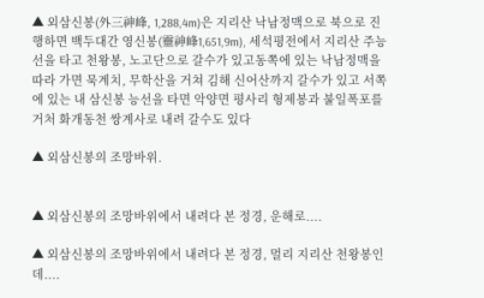▲ 외삼신봉(外三神峰, 1,288,4m)은 지리산 낙남정맥으로 북으로 진행하면 백두대간 영신봉(靈神峰1,651,9m), 세석평전에서 지리산 주능선을 타고 천왕봉, 노고단으로 갈수가 있고동쪽에 있는 낙남정맥을 따라 가면 묵계치, 무학산을 거쳐 김해 신어산까지 갈수가 있고 서쪽에 있는 내 삼신봉 능선을 타면 악양면 평사리 형제봉과 불일폭포를 거처 화개동천 쌍계사로 내려 갈수도 있다

▲ 외삼신봉의 조망바위.


▲ 외삼신봉의 조망바위에서 내려다 본 정경, 운해로....

▲ 외삼신봉의 조망바위에서 내려다 본 정경, 멀리 지리산 천왕봉인데....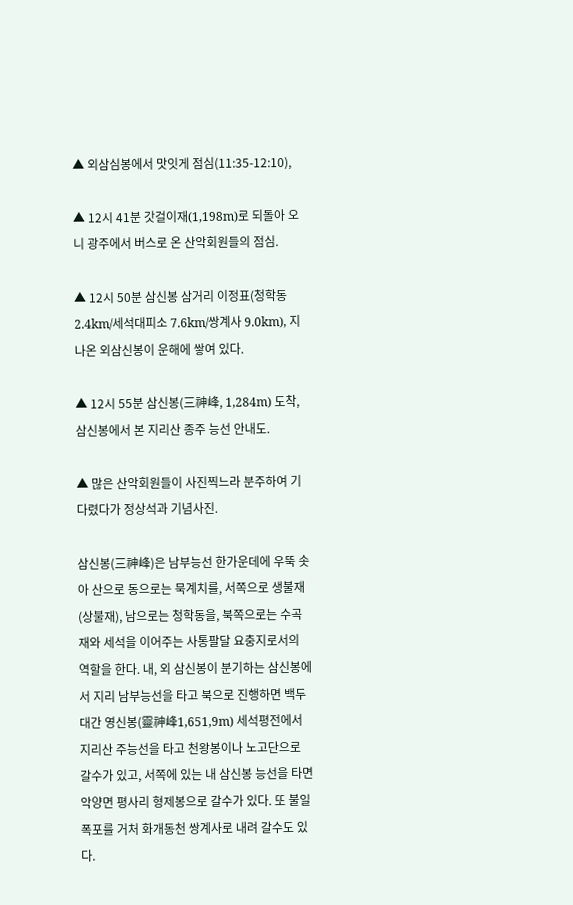▲ 외삼심봉에서 맛잇게 점심(11:35-12:10),

▲ 12시 41분 갓걸이재(1,198m)로 되돌아 오니 광주에서 버스로 온 산악회원들의 점심.

▲ 12시 50분 삼신봉 삼거리 이정표(청학동 2.4km/세석대피소 7.6km/쌍계사 9.0km), 지나온 외삼신봉이 운해에 쌓여 있다.

▲ 12시 55분 삼신봉(三神峰, 1,284m) 도착, 삼신봉에서 본 지리산 종주 능선 안내도.

▲ 많은 산악회원들이 사진찍느라 분주하여 기다렸다가 정상석과 기념사진.

삼신봉(三神峰)은 남부능선 한가운데에 우뚝 솟아 산으로 동으로는 묵계치를, 서쪽으로 생불재(상불재), 남으로는 청학동을, 북쪽으로는 수곡재와 세석을 이어주는 사통팔달 요충지로서의 역할을 한다. 내, 외 삼신봉이 분기하는 삼신봉에서 지리 남부능선을 타고 북으로 진행하면 백두대간 영신봉(靈神峰1,651,9m) 세석평전에서 지리산 주능선을 타고 천왕봉이나 노고단으로 갈수가 있고, 서쪽에 있는 내 삼신봉 능선을 타면 악양면 평사리 형제봉으로 갈수가 있다. 또 불일폭포를 거처 화개동천 쌍계사로 내려 갈수도 있다.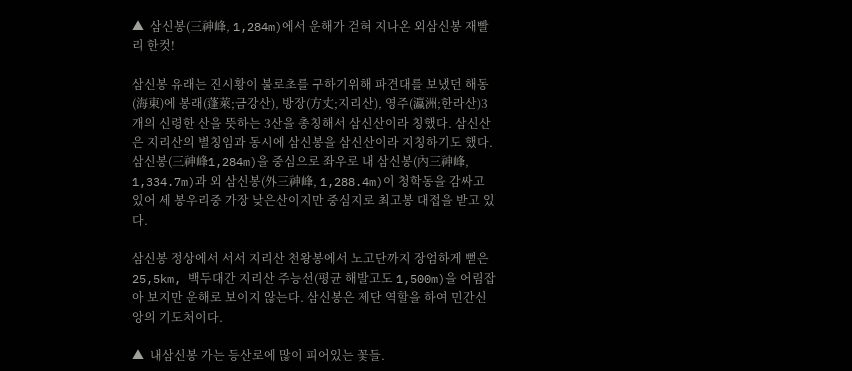▲  삼신봉(三神峰, 1,284m)에서 운해가 걷혀 지나온 외삼신봉 재빨리 한컷!

삼신봉 유래는 진시황이 불로초를 구하기위해 파견대를 보냈던 해동(海東)에 봉래(蓬萊;금강산), 방장(方丈;지리산), 영주(瀛洲;한라산)3개의 신령한 산을 뜻하는 3산을 총칭해서 삼신산이라 칭했다. 삼신산은 지리산의 별칭임과 동시에 삼신봉을 삼신산이라 지칭하기도 했다. 삼신봉(三神峰1,284m)을 중심으로 좌우로 내 삼신봉(內三神峰, 1,334.7m)과 외 삼신봉(外三神峰, 1,288.4m)이 청학동을 감싸고 있어 세 봉우리중 가장 낮은산이지만 중심지로 최고봉 대접을 받고 있다.

삼신봉 정상에서 서서 지리산 천왕봉에서 노고단까지 장엄하게 뻗은 25,5km, 백두대간 지리산 주능선(평균 해발고도 1,500m)을 어림잡아 보지만 운해로 보이지 않는다. 삼신봉은 제단 역할을 하여 민간신앙의 기도처이다.

▲  내삼신봉 가는 등산로에 많이 피어있는 꽃들.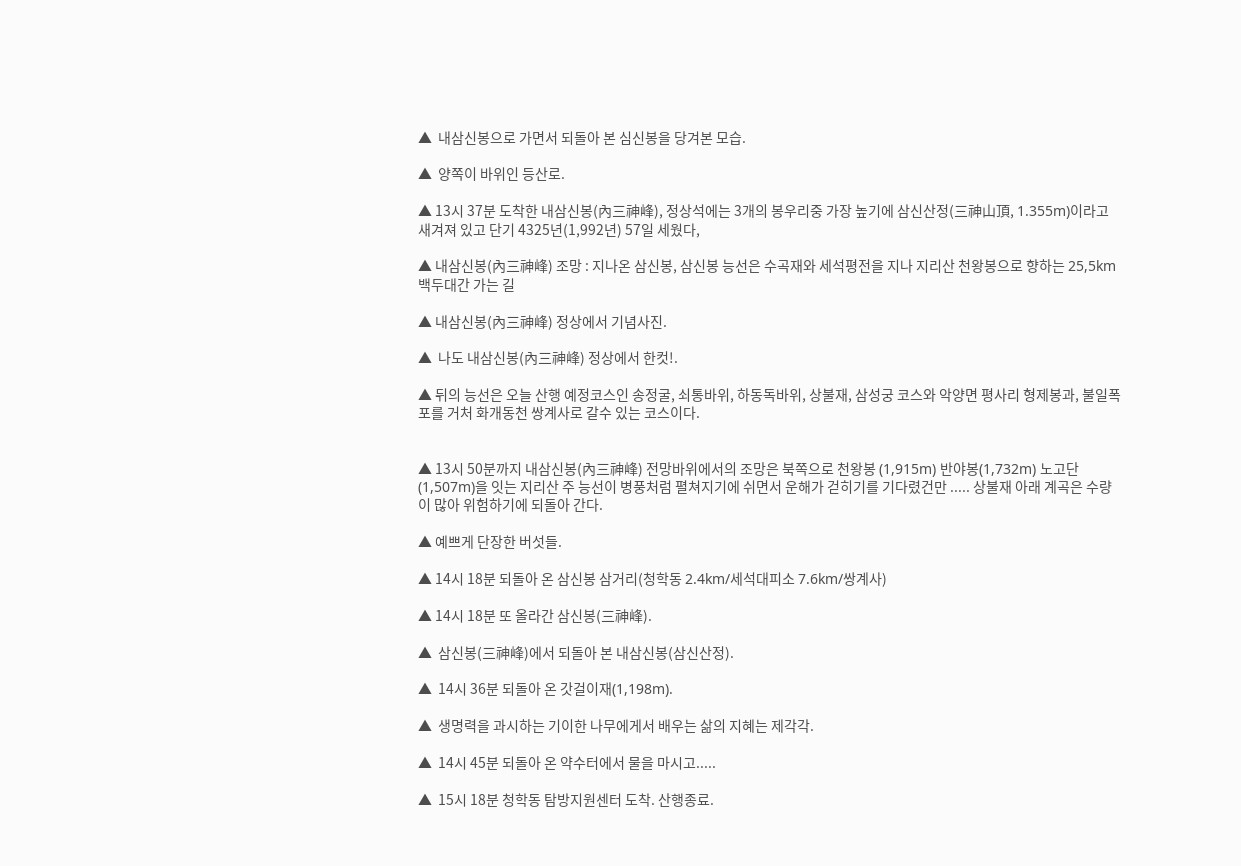▲  내삼신봉으로 가면서 되돌아 본 심신봉을 당겨본 모습.

▲  양쪽이 바위인 등산로.

▲ 13시 37분 도착한 내삼신봉(內三神峰), 정상석에는 3개의 봉우리중 가장 높기에 삼신산정(三神山頂, 1.355m)이라고 새겨져 있고 단기 4325년(1,992년) 57일 세웠다,

▲ 내삼신봉(內三神峰) 조망 : 지나온 삼신봉, 삼신봉 능선은 수곡재와 세석평전을 지나 지리산 천왕봉으로 향하는 25,5km 백두대간 가는 길

▲ 내삼신봉(內三神峰) 정상에서 기념사진.

▲  나도 내삼신봉(內三神峰) 정상에서 한컷!.

▲ 뒤의 능선은 오늘 산행 예정코스인 송정굴, 쇠통바위, 하동독바위, 상불재, 삼성궁 코스와 악양면 평사리 형제봉과, 불일폭포를 거처 화개동천 쌍계사로 갈수 있는 코스이다.


▲ 13시 50분까지 내삼신봉(內三神峰) 전망바위에서의 조망은 북쪽으로 천왕봉 (1,915m) 반야봉(1,732m) 노고단(1,507m)을 잇는 지리산 주 능선이 병풍처럼 펼쳐지기에 쉬면서 운해가 걷히기를 기다렸건만 ..... 상불재 아래 계곡은 수량이 많아 위험하기에 되돌아 간다.

▲ 예쁘게 단장한 버섯들.

▲ 14시 18분 되돌아 온 삼신봉 삼거리(청학동 2.4km/세석대피소 7.6km/쌍계사)

▲ 14시 18분 또 올라간 삼신봉(三神峰).

▲  삼신봉(三神峰)에서 되돌아 본 내삼신봉(삼신산정).

▲  14시 36분 되돌아 온 갓걸이재(1,198m).

▲  생명력을 과시하는 기이한 나무에게서 배우는 삶의 지혜는 제각각.

▲  14시 45분 되돌아 온 약수터에서 물을 마시고.....

▲  15시 18분 청학동 탐방지원센터 도착. 산행종료.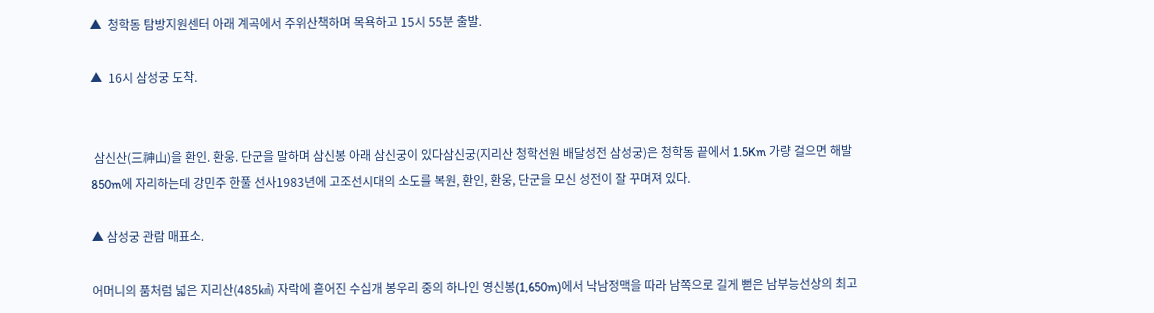▲  청학동 탐방지원센터 아래 계곡에서 주위산책하며 목욕하고 15시 55분 출발.

▲  16시 삼성궁 도착.


 삼신산(三神山)을 환인. 환웅. 단군을 말하며 삼신봉 아래 삼신궁이 있다삼신궁(지리산 청학선원 배달성전 삼성궁)은 청학동 끝에서 1.5Km 가량 걸으면 해발 850m에 자리하는데 강민주 한풀 선사1983년에 고조선시대의 소도를 복원, 환인, 환웅, 단군을 모신 성전이 잘 꾸며져 있다.

▲ 삼성궁 관람 매표소.

어머니의 품처럼 넓은 지리산(485㎢) 자락에 흩어진 수십개 봉우리 중의 하나인 영신봉(1,650m)에서 낙남정맥을 따라 남쪽으로 길게 뻗은 남부능선상의 최고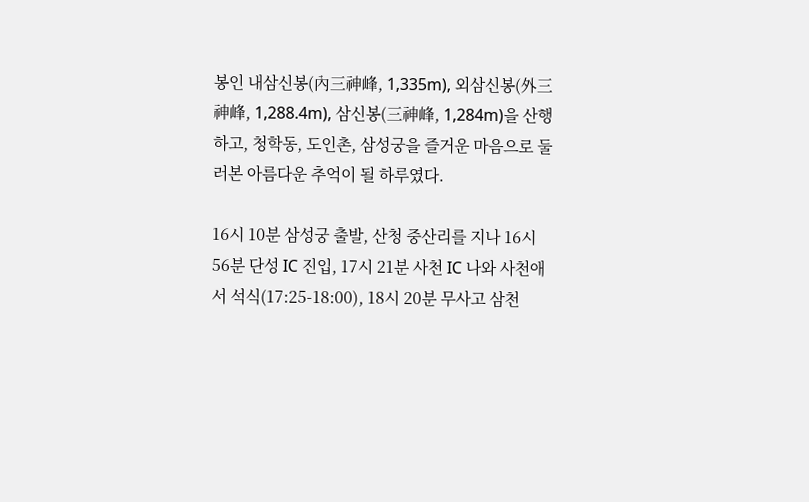봉인 내삼신봉(內三神峰, 1,335m), 외삼신봉(外三神峰, 1,288.4m), 삼신봉(三神峰, 1,284m)을 산행하고, 청학동, 도인촌, 삼성궁을 즐거운 마음으로 둘러본 아름다운 추억이 될 하루였다.

16시 10분 삼성궁 출발, 산청 중산리를 지나 16시 56분 단성 IC 진입, 17시 21분 사천 IC 나와 사천애서 석식(17:25-18:00), 18시 20분 무사고 삼천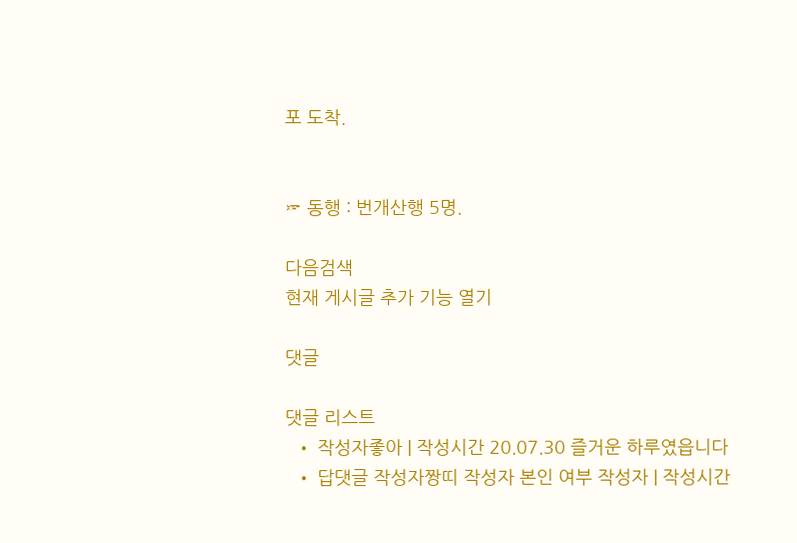포 도착.


☞ 동행 : 번개산행 5명.

다음검색
현재 게시글 추가 기능 열기

댓글

댓글 리스트
  • 작성자좋아 | 작성시간 20.07.30 즐거운 하루였읍니다
  • 답댓글 작성자짱띠 작성자 본인 여부 작성자 | 작성시간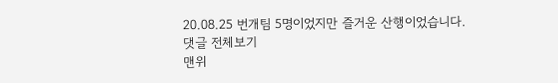20.08.25 번개팀 5명이었지만 즐거운 산행이었습니다.
댓글 전체보기
맨위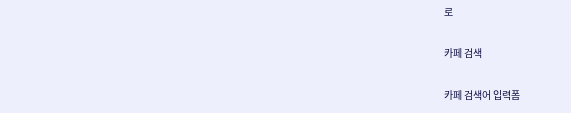로

카페 검색

카페 검색어 입력폼